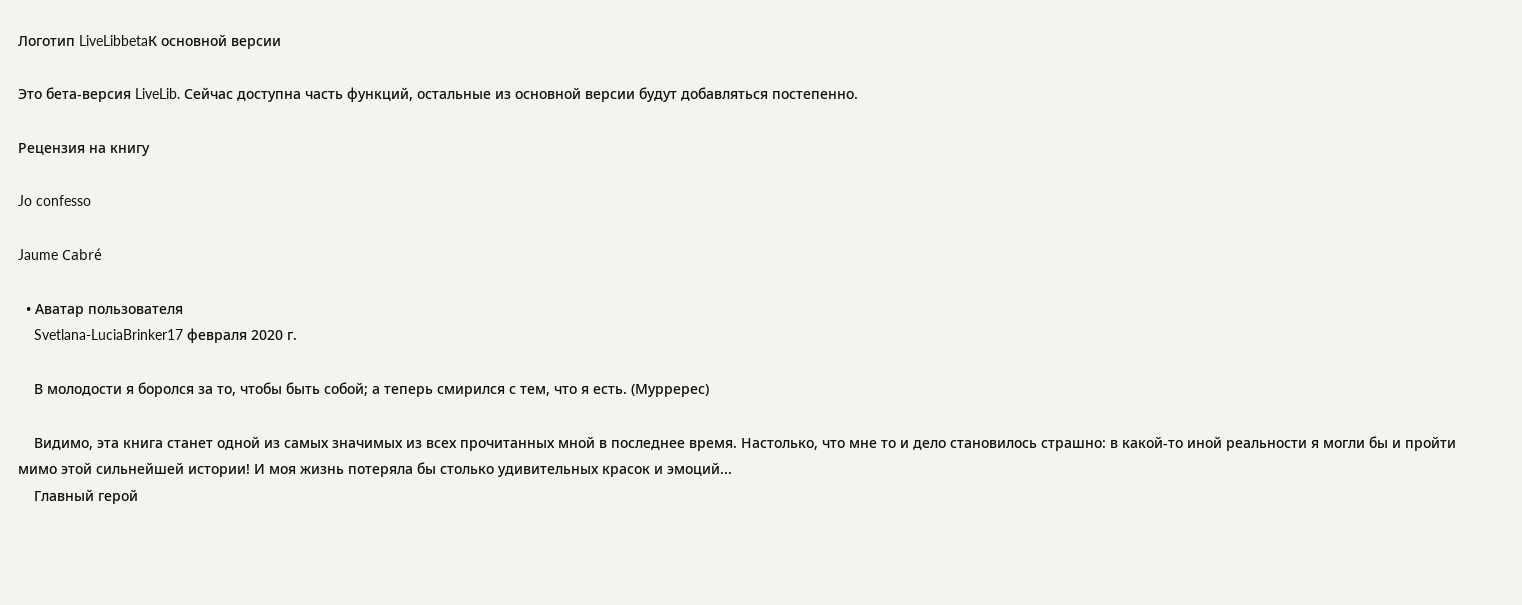Логотип LiveLibbetaК основной версии

Это бета-версия LiveLib. Сейчас доступна часть функций, остальные из основной версии будут добавляться постепенно.

Рецензия на книгу

Jo confesso

Jaume Cabré

  • Аватар пользователя
    Svetlana-LuciaBrinker17 февраля 2020 г.

    В молодости я боролся за то, чтобы быть собой; а теперь смирился с тем, что я есть. (Мурререс)

    Видимо, эта книга станет одной из самых значимых из всех прочитанных мной в последнее время. Настолько, что мне то и дело становилось страшно: в какой-то иной реальности я могли бы и пройти мимо этой сильнейшей истории! И моя жизнь потеряла бы столько удивительных красок и эмоций...
    Главный герой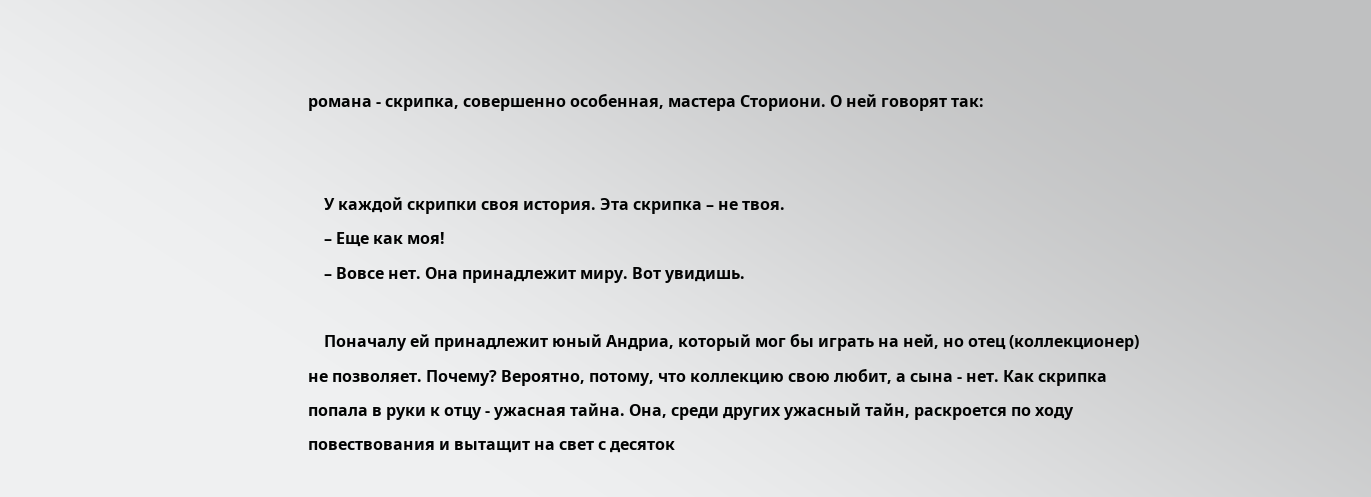романа - скрипка, совершенно особенная, мастера Сториони. О ней говорят так:


    У каждой скрипки своя история. Эта скрипка – не твоя.
    – Еще как моя!
    – Вовсе нет. Она принадлежит миру. Вот увидишь.

    Поначалу ей принадлежит юный Андриа, который мог бы играть на ней, но отец (коллекционер) не позволяет. Почему? Вероятно, потому, что коллекцию свою любит, а сына - нет. Как скрипка попала в руки к отцу - ужасная тайна. Она, среди других ужасный тайн, раскроется по ходу повествования и вытащит на свет с десяток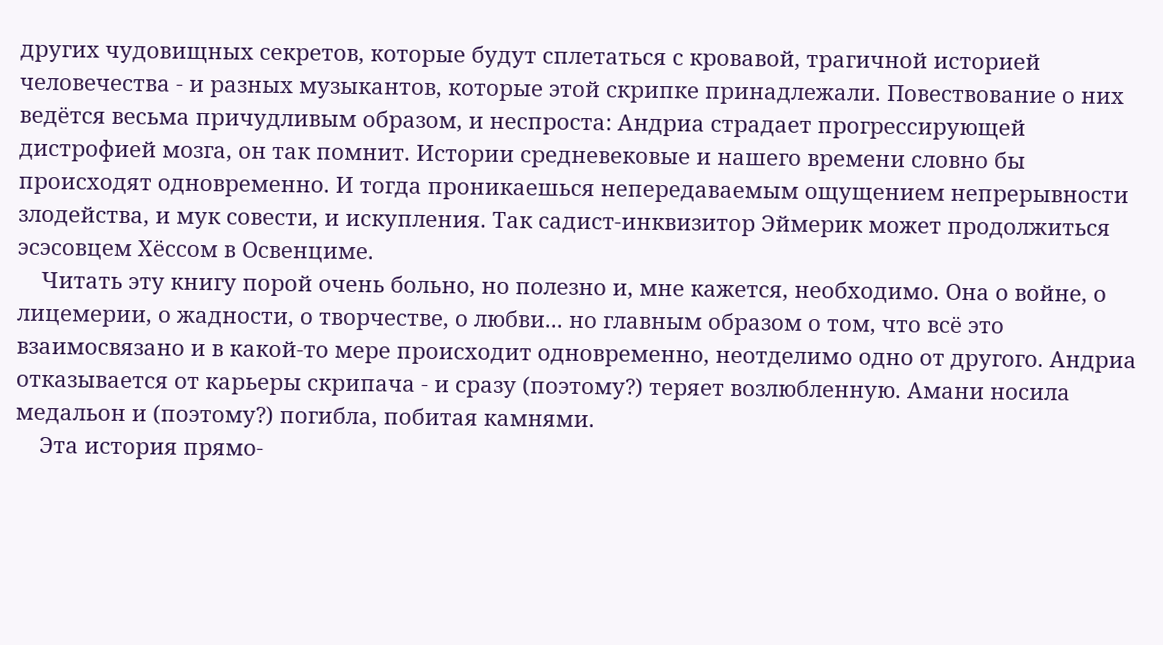других чудовищных секретов, которые будут сплетаться с кровавой, трагичной историей человечества - и разных музыкантов, которые этой скрипке принадлежали. Повествование о них ведётся весьма причудливым образом, и неспроста: Андриа страдает прогрессирующей дистрофией мозга, он так помнит. Истории средневековые и нашего времени словно бы происходят одновременно. И тогда проникаешься непередаваемым ощущением непрерывности злодейства, и мук совести, и искупления. Так садист-инквизитор Эймерик может продолжиться эсэсовцем Хёссом в Освенциме.
    Читать эту книгу порой очень больно, но полезно и, мне кажется, необходимо. Она о войне, о лицемерии, о жадности, о творчестве, о любви... но главным образом о том, что всё это взаимосвязано и в какой-то мере происходит одновременно, неотделимо одно от другого. Андриа отказывается от карьеры скрипача - и сразу (поэтому?) теряет возлюбленную. Амани носила медальон и (поэтому?) погибла, побитая камнями.
    Эта история прямо-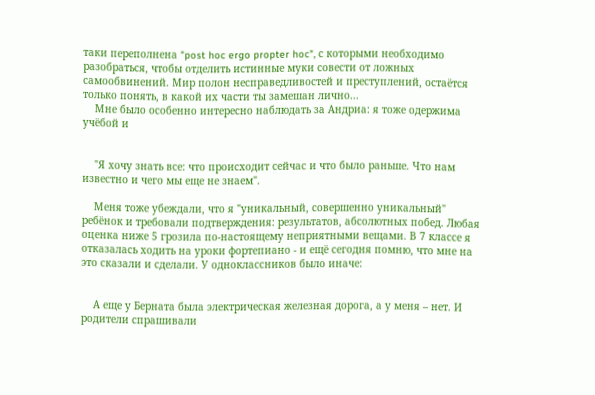таки переполнена "post hoc ergo propter hoc", с которыми необходимо разобраться, чтобы отделить истинные муки совести от ложных самообвинений. Мир полон несправедливостей и преступлений, остаётся только понять, в какой их части ты замешан лично...
    Мне было особенно интересно наблюдать за Андриа: я тоже одержима учёбой и


    "Я хочу знать все: что происходит сейчас и что было раньше. Что нам известно и чего мы еще не знаем".

    Меня тоже убеждали, что я "уникальный, совершенно уникальный" ребёнок и требовали подтверждения: результатов, абсолютных побед. Любая оценка ниже 5 грозила по-настоящему неприятными вещами. В 7 классе я отказалась ходить на уроки фортепиано - и ещё сегодня помню, что мне на это сказали и сделали. У одноклассников было иначе:


    А еще у Берната была электрическая железная дорога, а у меня – нет. И родители спрашивали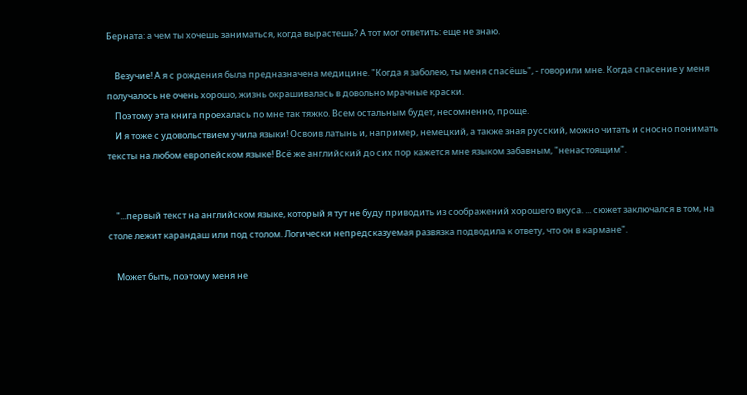Берната: а чем ты хочешь заниматься, когда вырастешь? А тот мог ответить: еще не знаю.

    Везучие! А я с рождения была предназначена медицине. "Когда я заболею, ты меня спасёшь", - говорили мне. Когда спасение у меня получалось не очень хорошо, жизнь окрашивалась в довольно мрачные краски.
    Поэтому эта книга проехалась по мне так тяжко. Всем остальным будет, несомненно, проще.
    И я тоже с удовольствием учила языки! Освоив латынь и, например, немецкий, а также зная русский, можно читать и сносно понимать тексты на любом европейском языке! Всё же английский до сих пор кажется мне языком забавным, "ненастоящим".


    "...первый текст на английском языке, который я тут не буду приводить из соображений хорошего вкуса. ... сюжет заключался в том, на столе лежит карандаш или под столом. Логически непредсказуемая развязка подводила к ответу, что он в кармане".

    Может быть, поэтому меня не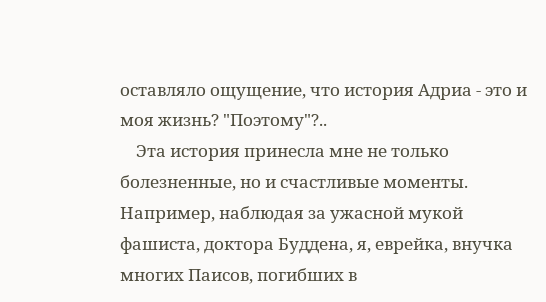оставляло ощущение, что история Адриа - это и моя жизнь? "Поэтому"?..
    Эта история принесла мне не только болезненные, но и счастливые моменты. Например, наблюдая за ужасной мукой фашиста, доктора Буддена, я, еврейка, внучка многих Паисов, погибших в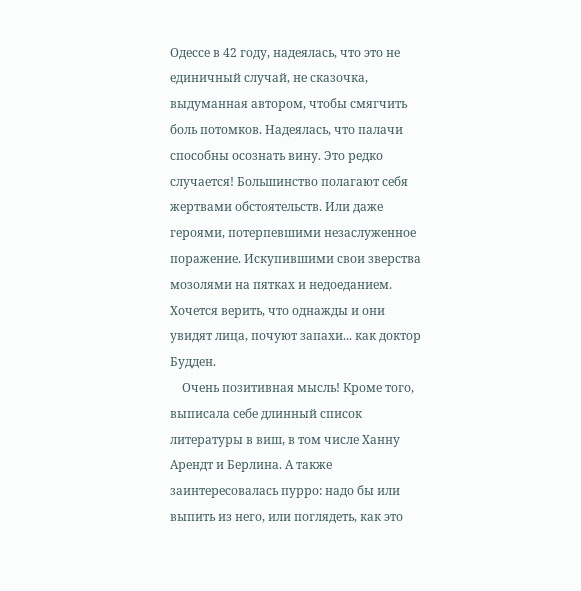Одессе в 42 году, надеялась, что это не единичный случай, не сказочка, выдуманная автором, чтобы смягчить боль потомков. Надеялась, что палачи способны осознать вину. Это редко случается! Большинство полагают себя жертвами обстоятельств. Или даже героями, потерпевшими незаслуженное поражение. Искупившими свои зверства мозолями на пятках и недоеданием. Хочется верить, что однажды и они увидят лица, почуют запахи... как доктор Будден.
    Очень позитивная мысль! Кроме того, выписала себе длинный список литературы в виш, в том числе Ханну Арендт и Берлина. А также заинтересовалась пурро: надо бы или выпить из него, или поглядеть, как это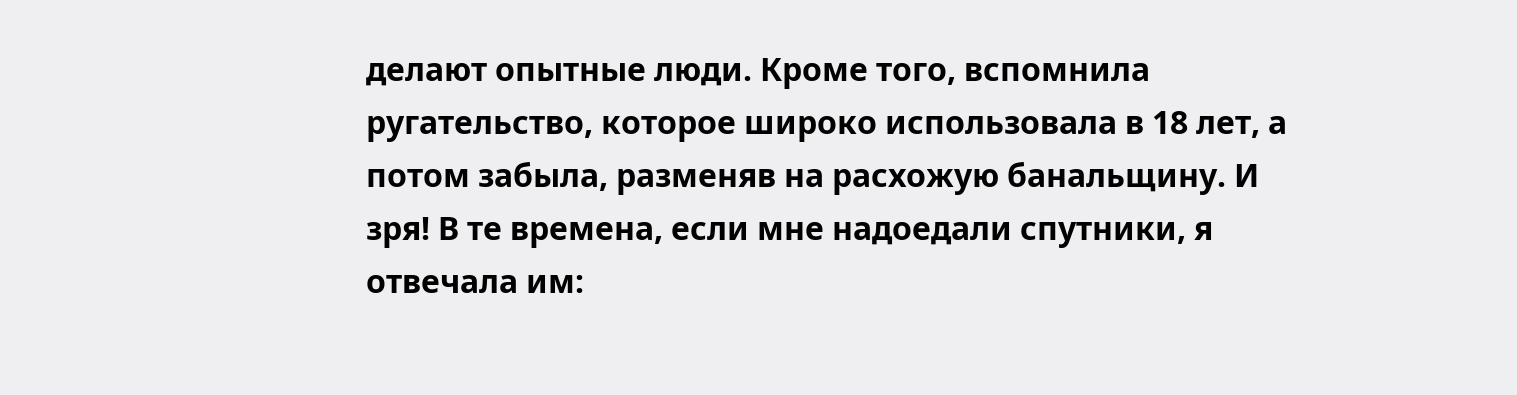делают опытные люди. Кроме того, вспомнила ругательство, которое широко использовала в 18 лет, а потом забыла, разменяв на расхожую банальщину. И зря! В те времена, если мне надоедали спутники, я отвечала им: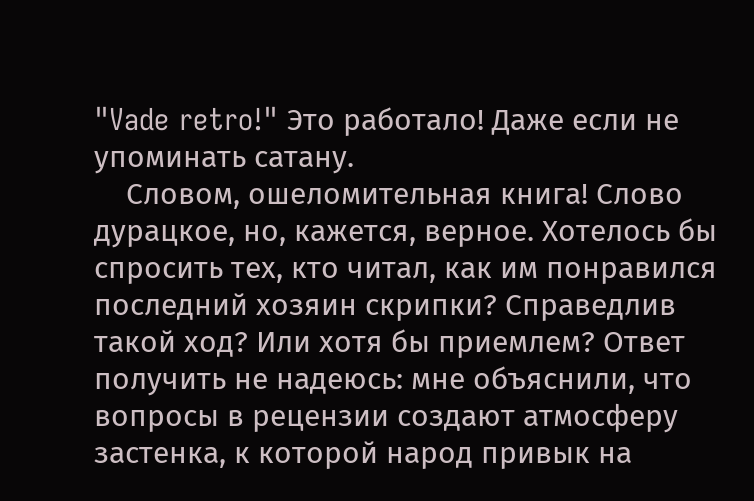"Vade retro!" Это работало! Даже если не упоминать сатану.
    Словом, ошеломительная книга! Слово дурацкое, но, кажется, верное. Хотелось бы спросить тех, кто читал, как им понравился последний хозяин скрипки? Справедлив такой ход? Или хотя бы приемлем? Ответ получить не надеюсь: мне объяснили, что вопросы в рецензии создают атмосферу застенка, к которой народ привык на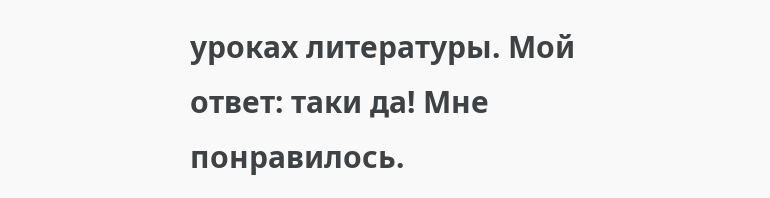уроках литературы. Мой ответ: таки да! Мне понравилось.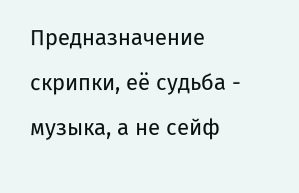Предназначение скрипки, её судьба - музыка, а не сейф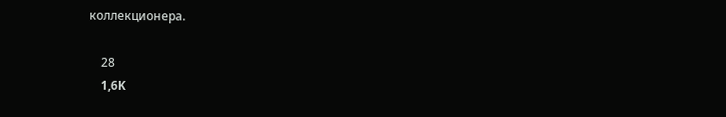коллекционера.

    28
    1,6K